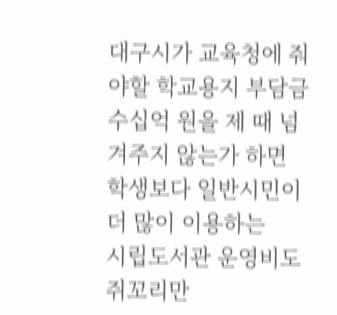대구시가 교육청에 줘야할 학교용지 부담금 수십억 원을 제 때 넘겨주지 않는가 하면
학생보다 일반시민이 더 많이 이용하는
시립도서관 운영비도 쥐꼬리만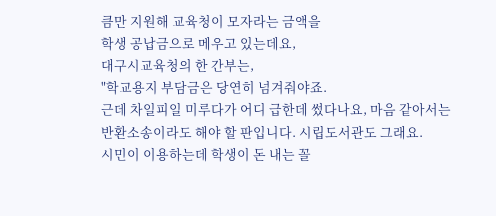큼만 지원해 교육청이 모자라는 금액을
학생 공납금으로 메우고 있는데요,
대구시교육청의 한 간부는,
"학교용지 부담금은 당연히 넘겨줘야죠.
근데 차일피일 미루다가 어디 급한데 썼다나요, 마음 같아서는 반환소송이라도 해야 할 판입니다. 시립도서관도 그래요.
시민이 이용하는데 학생이 돈 내는 꼴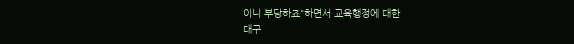이니 부당하죠"하면서 교육행정에 대한
대구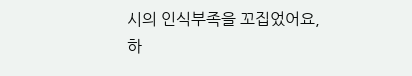시의 인식부족을 꼬집었어요,
하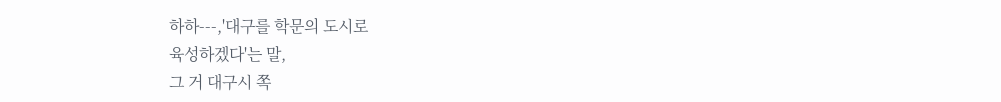하하---,'대구를 학문의 도시로
육성하겠다'는 말,
그 거 대구시 쪽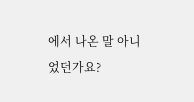에서 나온 말 아니었던가요?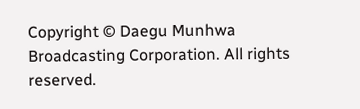Copyright © Daegu Munhwa Broadcasting Corporation. All rights reserved.